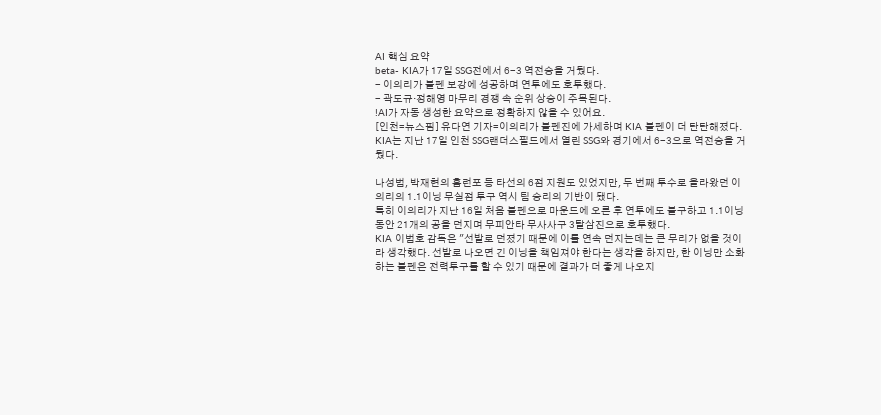AI 핵심 요약
beta- KIA가 17일 SSG전에서 6-3 역전승을 거뒀다.
- 이의리가 불펜 보강에 성공하며 연투에도 호투했다.
- 곽도규·정해영 마무리 경쟁 속 순위 상승이 주목된다.
!AI가 자동 생성한 요약으로 정확하지 않을 수 있어요.
[인천=뉴스핌] 유다연 기자=이의리가 불펜진에 가세하며 KIA 불펜이 더 탄탄해졌다.
KIA는 지난 17일 인천 SSG랜더스필드에서 열린 SSG와 경기에서 6-3으로 역전승을 거뒀다.

나성범, 박재현의 홈런포 등 타선의 6점 지원도 있었지만, 두 번째 투수로 올라왔던 이의리의 1.1이닝 무실점 투구 역시 팀 승리의 기반이 됐다.
특히 이의리가 지난 16일 처음 불펜으로 마운드에 오른 후 연투에도 불구하고 1.1이닝 동안 21개의 공을 던지며 무피안타 무사사구 3탈삼진으로 호투했다.
KIA 이범호 감독은 "선발로 던졌기 때문에 이틀 연속 던지는데는 큰 무리가 없을 것이라 생각했다. 선발로 나오면 긴 이닝을 책임져야 한다는 생각을 하지만, 한 이닝만 소화하는 불펜은 전력투구를 할 수 있기 때문에 결과가 더 좋게 나오지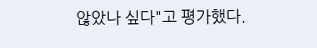않았나 싶다"고 평가했다.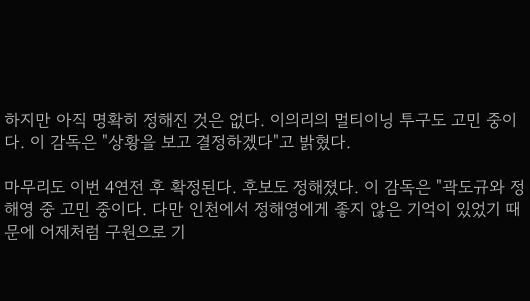하지만 아직 명확히 정해진 것은 없다. 이의리의 멀티이닝 투구도 고민 중이다. 이 감독은 "상황을 보고 결정하겠다"고 밝혔다.

마무리도 이번 4연전 후 확정된다. 후보도 정해졌다. 이 감독은 "곽도규와 정해영 중 고민 중이다. 다만 인천에서 정해영에게 좋지 않은 기억이 있었기 때문에 어제처럼 구원으로 기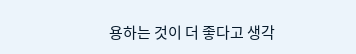용하는 것이 더 좋다고 생각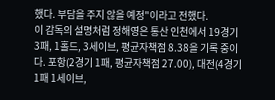했다. 부담을 주지 않을 예정"이라고 전했다.
이 감독의 설명처럼 정해영은 통산 인천에서 19경기 3패, 1홀드, 3세이브, 평균자책점 8.38을 기록 중이다. 포항(2경기 1패, 평균자책점 27.00), 대전(4경기 1패 1세이브,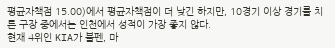평균자책점 15.00)에서 평균자책점이 더 낮긴 하지만, 10경기 이상 경기를 치른 구장 중에서는 인천에서 성적이 가장 좋지 않다.
현재 4위인 KIA가 불펜, 마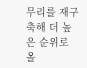무리를 재구축해 더 높은 순위로 올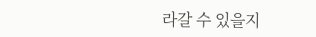라갈 수 있을지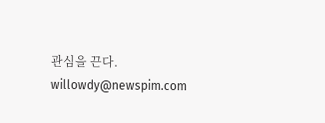관심을 끈다.
willowdy@newspim.com